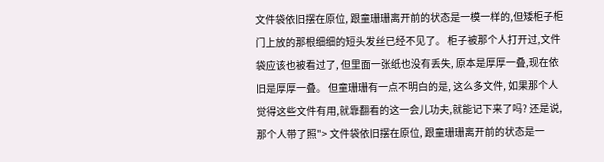文件袋依旧摆在原位, 跟童珊珊离开前的状态是一模一样的,但矮柜子柜门上放的那根细细的短头发丝已经不见了。 柜子被那个人打开过,文件袋应该也被看过了, 但里面一张纸也没有丢失, 原本是厚厚一叠,现在依旧是厚厚一叠。 但童珊珊有一点不明白的是, 这么多文件, 如果那个人觉得这些文件有用,就靠翻看的这一会儿功夫,就能记下来了吗? 还是说,那个人带了照"> 文件袋依旧摆在原位, 跟童珊珊离开前的状态是一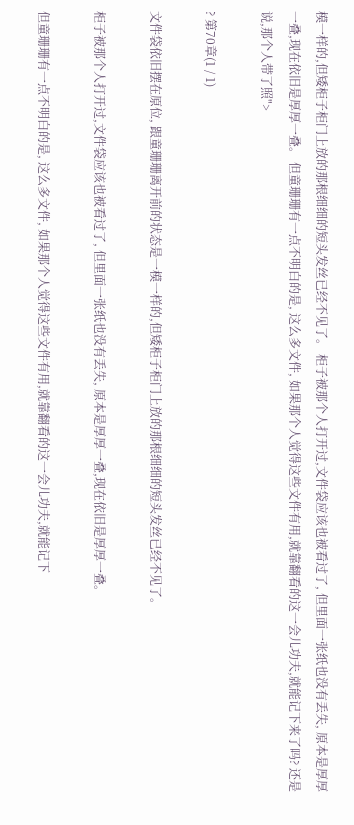模一样的,但矮柜子柜门上放的那根细细的短头发丝已经不见了。 柜子被那个人打开过,文件袋应该也被看过了, 但里面一张纸也没有丢失, 原本是厚厚一叠,现在依旧是厚厚一叠。 但童珊珊有一点不明白的是, 这么多文件, 如果那个人觉得这些文件有用,就靠翻看的这一会儿功夫,就能记下来了吗? 还是说,那个人带了照">

? 第70章(1 / 1)

文件袋依旧摆在原位, 跟童珊珊离开前的状态是一模一样的,但矮柜子柜门上放的那根细细的短头发丝已经不见了。

柜子被那个人打开过,文件袋应该也被看过了, 但里面一张纸也没有丢失, 原本是厚厚一叠,现在依旧是厚厚一叠。

但童珊珊有一点不明白的是, 这么多文件, 如果那个人觉得这些文件有用,就靠翻看的这一会儿功夫,就能记下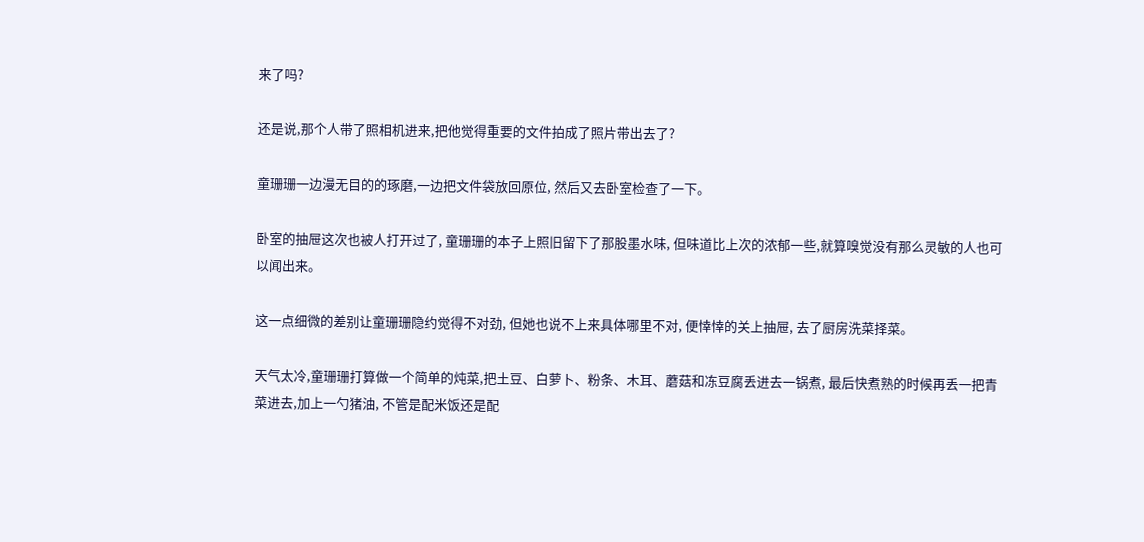来了吗?

还是说,那个人带了照相机进来,把他觉得重要的文件拍成了照片带出去了?

童珊珊一边漫无目的的琢磨,一边把文件袋放回原位, 然后又去卧室检查了一下。

卧室的抽屉这次也被人打开过了, 童珊珊的本子上照旧留下了那股墨水味, 但味道比上次的浓郁一些,就算嗅觉没有那么灵敏的人也可以闻出来。

这一点细微的差别让童珊珊隐约觉得不对劲, 但她也说不上来具体哪里不对, 便悻悻的关上抽屉, 去了厨房洗菜择菜。

天气太冷,童珊珊打算做一个简单的炖菜,把土豆、白萝卜、粉条、木耳、蘑菇和冻豆腐丢进去一锅煮, 最后快煮熟的时候再丢一把青菜进去,加上一勺猪油, 不管是配米饭还是配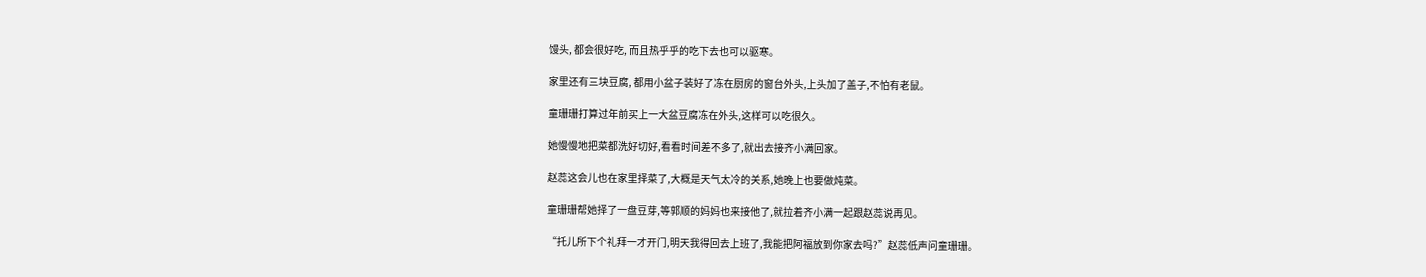馒头, 都会很好吃, 而且热乎乎的吃下去也可以驱寒。

家里还有三块豆腐, 都用小盆子装好了冻在厨房的窗台外头,上头加了盖子,不怕有老鼠。

童珊珊打算过年前买上一大盆豆腐冻在外头,这样可以吃很久。

她慢慢地把菜都洗好切好,看看时间差不多了,就出去接齐小满回家。

赵蕊这会儿也在家里择菜了,大概是天气太冷的关系,她晚上也要做炖菜。

童珊珊帮她择了一盘豆芽,等郭顺的妈妈也来接他了,就拉着齐小满一起跟赵蕊说再见。

“托儿所下个礼拜一才开门,明天我得回去上班了,我能把阿福放到你家去吗?”赵蕊低声问童珊珊。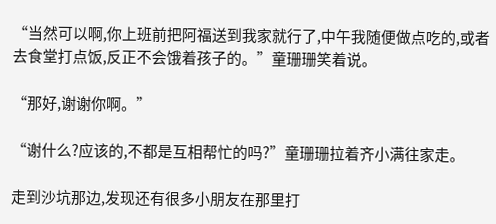“当然可以啊,你上班前把阿福送到我家就行了,中午我随便做点吃的,或者去食堂打点饭,反正不会饿着孩子的。”童珊珊笑着说。

“那好,谢谢你啊。”

“谢什么?应该的,不都是互相帮忙的吗?”童珊珊拉着齐小满往家走。

走到沙坑那边,发现还有很多小朋友在那里打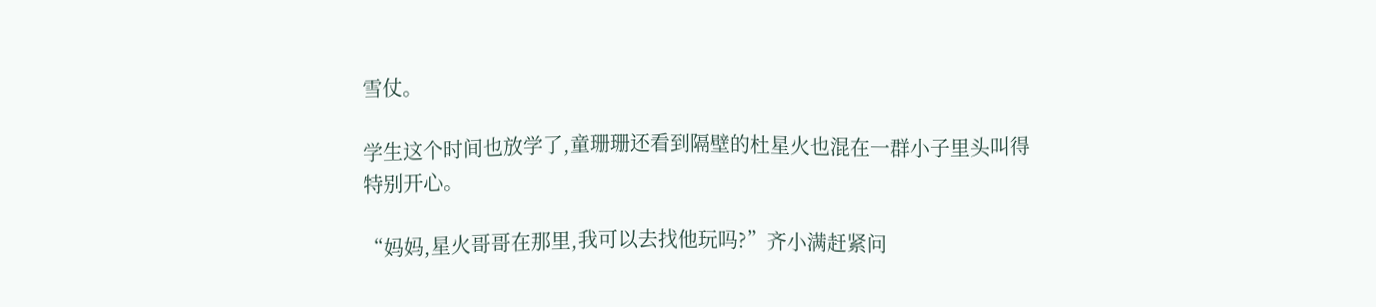雪仗。

学生这个时间也放学了,童珊珊还看到隔壁的杜星火也混在一群小子里头叫得特别开心。

“妈妈,星火哥哥在那里,我可以去找他玩吗?”齐小满赶紧问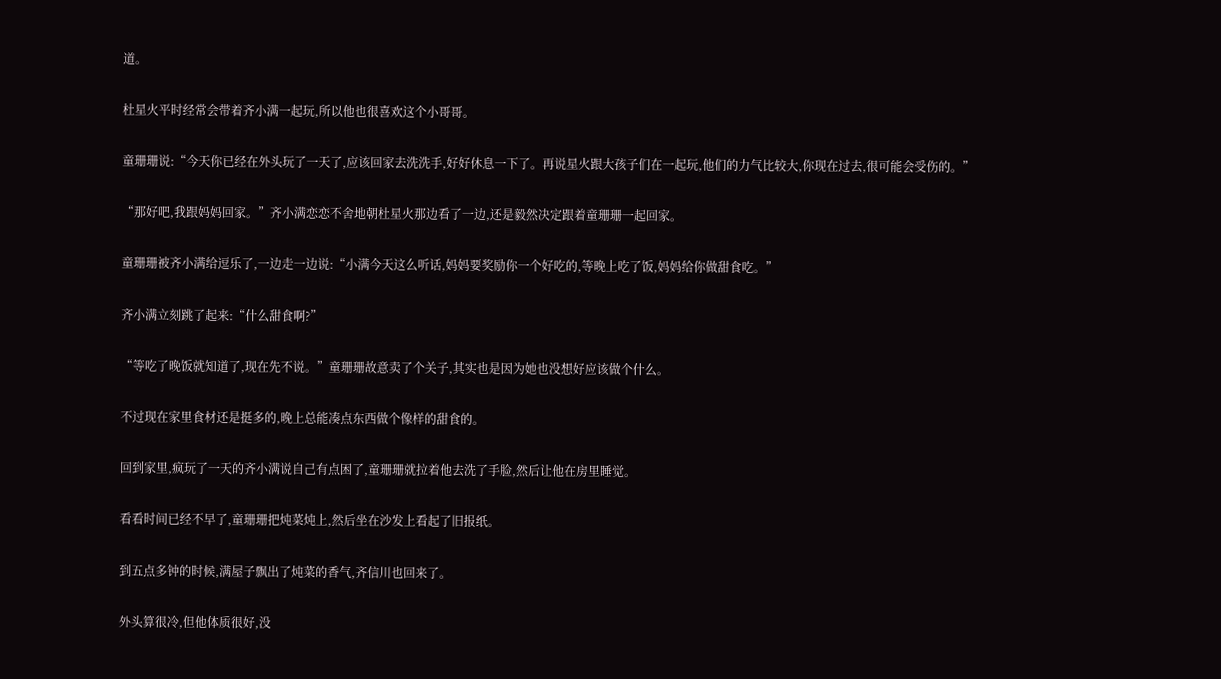道。

杜星火平时经常会带着齐小满一起玩,所以他也很喜欢这个小哥哥。

童珊珊说:“今天你已经在外头玩了一天了,应该回家去洗洗手,好好休息一下了。再说星火跟大孩子们在一起玩,他们的力气比较大,你现在过去,很可能会受伤的。”

“那好吧,我跟妈妈回家。”齐小满恋恋不舍地朝杜星火那边看了一边,还是毅然决定跟着童珊珊一起回家。

童珊珊被齐小满给逗乐了,一边走一边说:“小满今天这么听话,妈妈要奖励你一个好吃的,等晚上吃了饭,妈妈给你做甜食吃。”

齐小满立刻跳了起来:“什么甜食啊?”

“等吃了晚饭就知道了,现在先不说。”童珊珊故意卖了个关子,其实也是因为她也没想好应该做个什么。

不过现在家里食材还是挺多的,晚上总能凑点东西做个像样的甜食的。

回到家里,疯玩了一天的齐小满说自己有点困了,童珊珊就拉着他去洗了手脸,然后让他在房里睡觉。

看看时间已经不早了,童珊珊把炖菜炖上,然后坐在沙发上看起了旧报纸。

到五点多钟的时候,满屋子飘出了炖菜的香气,齐信川也回来了。

外头算很冷,但他体质很好,没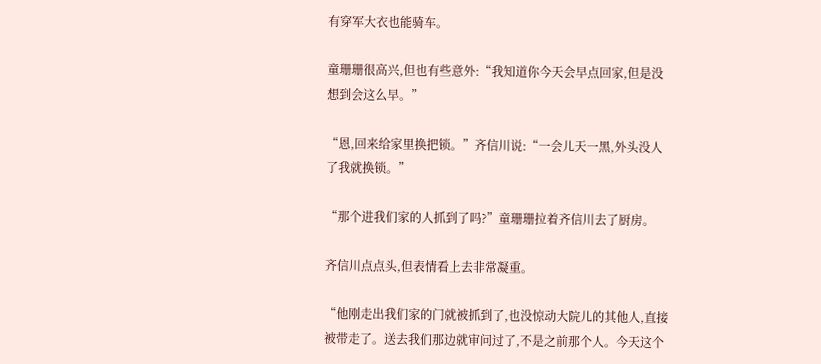有穿军大衣也能骑车。

童珊珊很高兴,但也有些意外:“我知道你今天会早点回家,但是没想到会这么早。”

“恩,回来给家里换把锁。”齐信川说:“一会儿天一黑,外头没人了我就换锁。”

“那个进我们家的人抓到了吗?”童珊珊拉着齐信川去了厨房。

齐信川点点头,但表情看上去非常凝重。

“他刚走出我们家的门就被抓到了,也没惊动大院儿的其他人,直接被带走了。送去我们那边就审问过了,不是之前那个人。今天这个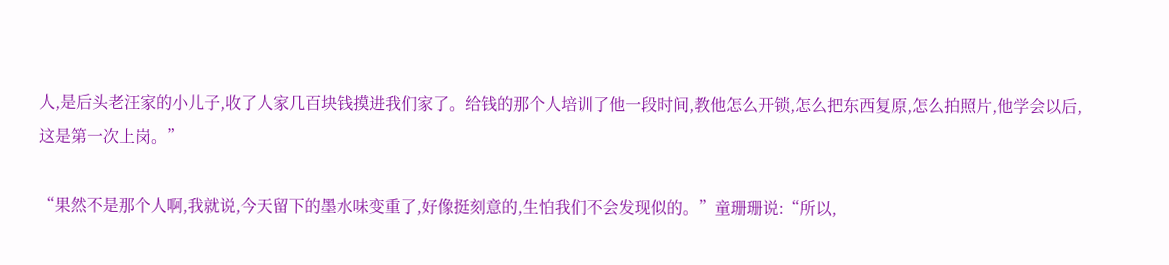人,是后头老汪家的小儿子,收了人家几百块钱摸进我们家了。给钱的那个人培训了他一段时间,教他怎么开锁,怎么把东西复原,怎么拍照片,他学会以后,这是第一次上岗。”

“果然不是那个人啊,我就说,今天留下的墨水味变重了,好像挺刻意的,生怕我们不会发现似的。”童珊珊说:“所以,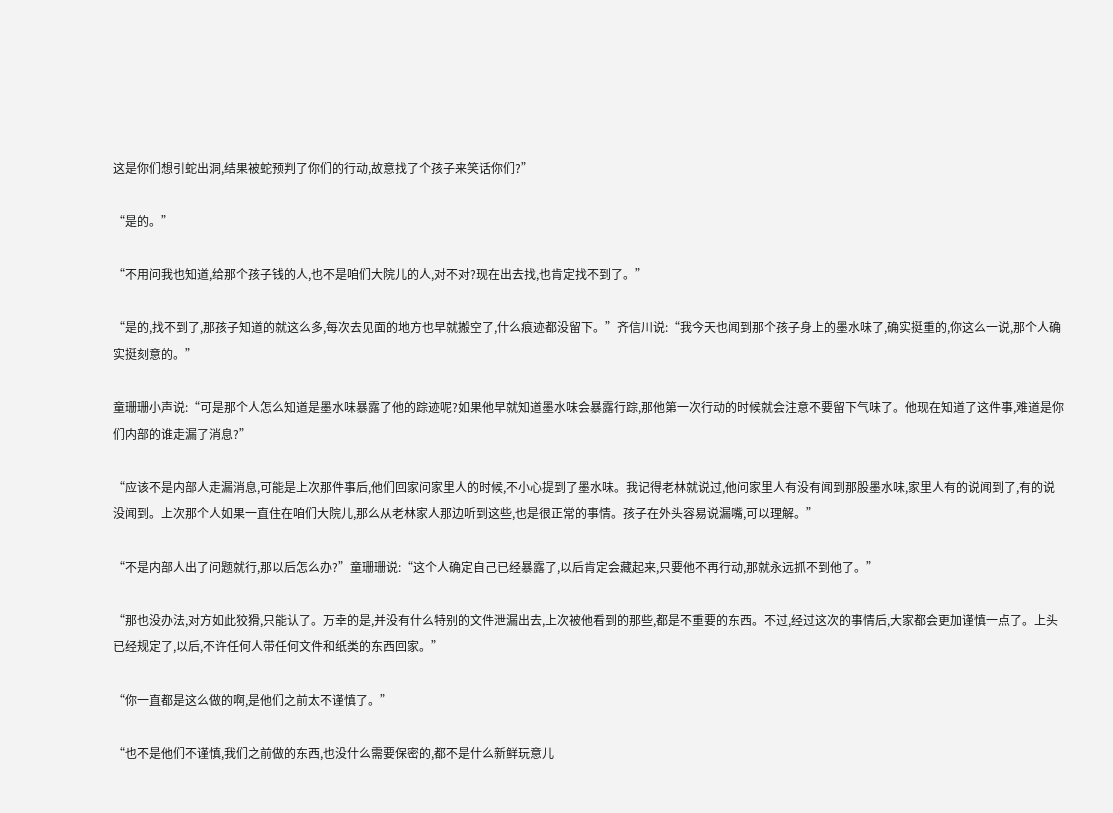这是你们想引蛇出洞,结果被蛇预判了你们的行动,故意找了个孩子来笑话你们?”

“是的。”

“不用问我也知道,给那个孩子钱的人,也不是咱们大院儿的人,对不对?现在出去找,也肯定找不到了。”

“是的,找不到了,那孩子知道的就这么多,每次去见面的地方也早就搬空了,什么痕迹都没留下。”齐信川说:“我今天也闻到那个孩子身上的墨水味了,确实挺重的,你这么一说,那个人确实挺刻意的。”

童珊珊小声说:“可是那个人怎么知道是墨水味暴露了他的踪迹呢?如果他早就知道墨水味会暴露行踪,那他第一次行动的时候就会注意不要留下气味了。他现在知道了这件事,难道是你们内部的谁走漏了消息?”

“应该不是内部人走漏消息,可能是上次那件事后,他们回家问家里人的时候,不小心提到了墨水味。我记得老林就说过,他问家里人有没有闻到那股墨水味,家里人有的说闻到了,有的说没闻到。上次那个人如果一直住在咱们大院儿,那么从老林家人那边听到这些,也是很正常的事情。孩子在外头容易说漏嘴,可以理解。”

“不是内部人出了问题就行,那以后怎么办?”童珊珊说:“这个人确定自己已经暴露了,以后肯定会藏起来,只要他不再行动,那就永远抓不到他了。”

“那也没办法,对方如此狡猾,只能认了。万幸的是,并没有什么特别的文件泄漏出去,上次被他看到的那些,都是不重要的东西。不过,经过这次的事情后,大家都会更加谨慎一点了。上头已经规定了,以后,不许任何人带任何文件和纸类的东西回家。”

“你一直都是这么做的啊,是他们之前太不谨慎了。”

“也不是他们不谨慎,我们之前做的东西,也没什么需要保密的,都不是什么新鲜玩意儿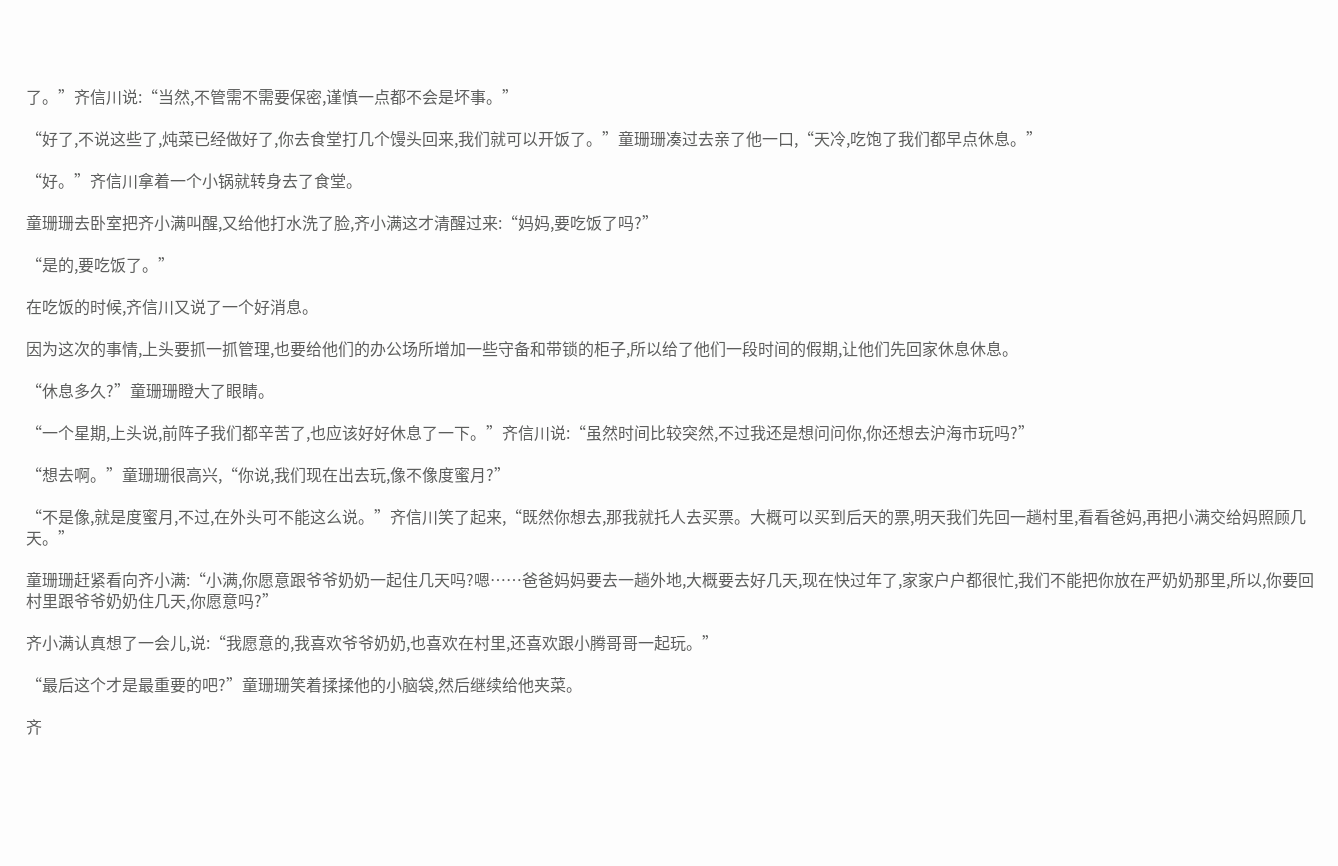了。”齐信川说:“当然,不管需不需要保密,谨慎一点都不会是坏事。”

“好了,不说这些了,炖菜已经做好了,你去食堂打几个馒头回来,我们就可以开饭了。”童珊珊凑过去亲了他一口,“天冷,吃饱了我们都早点休息。”

“好。”齐信川拿着一个小锅就转身去了食堂。

童珊珊去卧室把齐小满叫醒,又给他打水洗了脸,齐小满这才清醒过来:“妈妈,要吃饭了吗?”

“是的,要吃饭了。”

在吃饭的时候,齐信川又说了一个好消息。

因为这次的事情,上头要抓一抓管理,也要给他们的办公场所增加一些守备和带锁的柜子,所以给了他们一段时间的假期,让他们先回家休息休息。

“休息多久?”童珊珊瞪大了眼睛。

“一个星期,上头说,前阵子我们都辛苦了,也应该好好休息了一下。”齐信川说:“虽然时间比较突然,不过我还是想问问你,你还想去沪海市玩吗?”

“想去啊。”童珊珊很高兴,“你说,我们现在出去玩,像不像度蜜月?”

“不是像,就是度蜜月,不过,在外头可不能这么说。”齐信川笑了起来,“既然你想去,那我就托人去买票。大概可以买到后天的票,明天我们先回一趟村里,看看爸妈,再把小满交给妈照顾几天。”

童珊珊赶紧看向齐小满:“小满,你愿意跟爷爷奶奶一起住几天吗?嗯……爸爸妈妈要去一趟外地,大概要去好几天,现在快过年了,家家户户都很忙,我们不能把你放在严奶奶那里,所以,你要回村里跟爷爷奶奶住几天,你愿意吗?”

齐小满认真想了一会儿,说:“我愿意的,我喜欢爷爷奶奶,也喜欢在村里,还喜欢跟小腾哥哥一起玩。”

“最后这个才是最重要的吧?”童珊珊笑着揉揉他的小脑袋,然后继续给他夹菜。

齐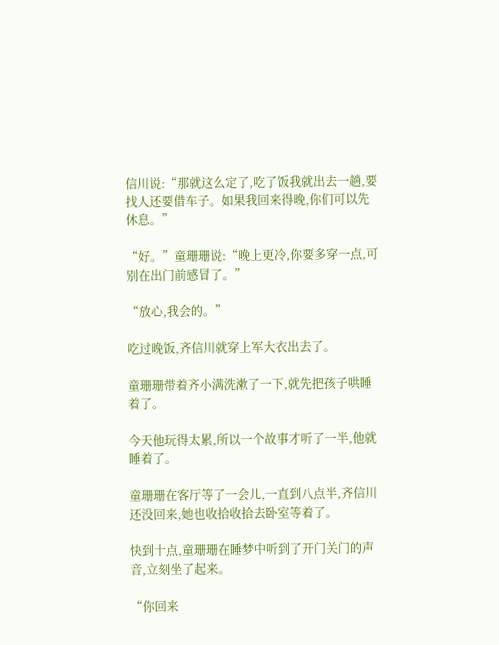信川说:“那就这么定了,吃了饭我就出去一趟,要找人还要借车子。如果我回来得晚,你们可以先休息。”

“好。”童珊珊说:“晚上更冷,你要多穿一点,可别在出门前感冒了。”

“放心,我会的。”

吃过晚饭,齐信川就穿上军大衣出去了。

童珊珊带着齐小满洗漱了一下,就先把孩子哄睡着了。

今天他玩得太累,所以一个故事才听了一半,他就睡着了。

童珊珊在客厅等了一会儿,一直到八点半,齐信川还没回来,她也收拾收拾去卧室等着了。

快到十点,童珊珊在睡梦中听到了开门关门的声音,立刻坐了起来。

“你回来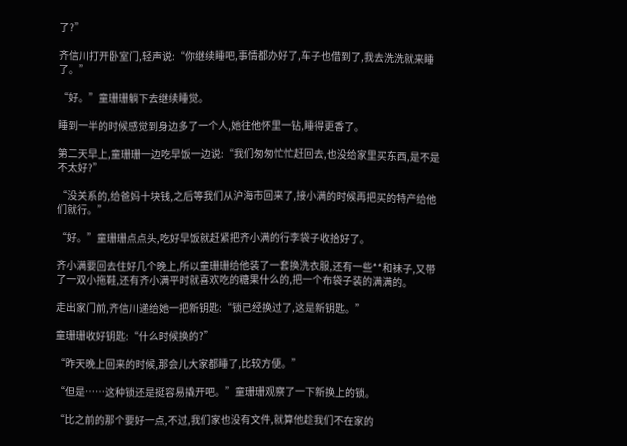了?”

齐信川打开卧室门,轻声说:“你继续睡吧,事情都办好了,车子也借到了,我去洗洗就来睡了。”

“好。”童珊珊躺下去继续睡觉。

睡到一半的时候感觉到身边多了一个人,她往他怀里一钻,睡得更香了。

第二天早上,童珊珊一边吃早饭一边说:“我们匆匆忙忙赶回去,也没给家里买东西,是不是不太好?”

“没关系的,给爸妈十块钱,之后等我们从沪海市回来了,接小满的时候再把买的特产给他们就行。”

“好。”童珊珊点点头,吃好早饭就赶紧把齐小满的行李袋子收拾好了。

齐小满要回去住好几个晚上,所以童珊珊给他装了一套换洗衣服,还有一些**和袜子,又带了一双小拖鞋,还有齐小满平时就喜欢吃的糖果什么的,把一个布袋子装的满满的。

走出家门前,齐信川递给她一把新钥匙:“锁已经换过了,这是新钥匙。”

童珊珊收好钥匙:“什么时候换的?”

“昨天晚上回来的时候,那会儿大家都睡了,比较方便。”

“但是……这种锁还是挺容易撬开吧。”童珊珊观察了一下新换上的锁。

“比之前的那个要好一点,不过,我们家也没有文件,就算他趁我们不在家的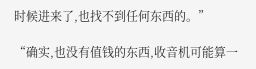时候进来了,也找不到任何东西的。”

“确实,也没有值钱的东西,收音机可能算一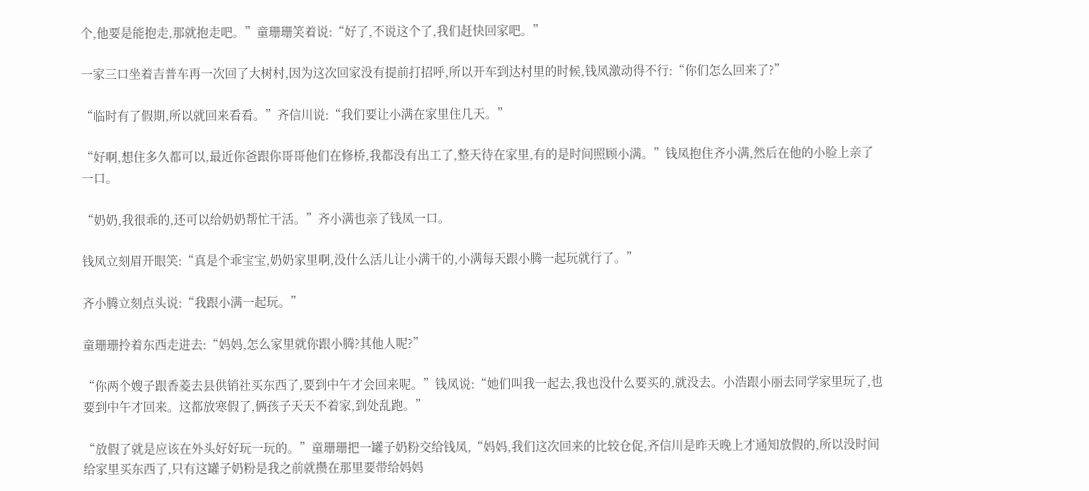个,他要是能抱走,那就抱走吧。”童珊珊笑着说:“好了,不说这个了,我们赶快回家吧。”

一家三口坐着吉普车再一次回了大树村,因为这次回家没有提前打招呼,所以开车到达村里的时候,钱凤激动得不行:“你们怎么回来了?”

“临时有了假期,所以就回来看看。”齐信川说:“我们要让小满在家里住几天。”

“好啊,想住多久都可以,最近你爸跟你哥哥他们在修桥,我都没有出工了,整天待在家里,有的是时间照顾小满。”钱凤抱住齐小满,然后在他的小脸上亲了一口。

“奶奶,我很乖的,还可以给奶奶帮忙干活。”齐小满也亲了钱凤一口。

钱凤立刻眉开眼笑:“真是个乖宝宝,奶奶家里啊,没什么活儿让小满干的,小满每天跟小腾一起玩就行了。”

齐小腾立刻点头说:“我跟小满一起玩。”

童珊珊拎着东西走进去:“妈妈,怎么家里就你跟小腾?其他人呢?”

“你两个嫂子跟香菱去县供销社买东西了,要到中午才会回来呢。”钱凤说:“她们叫我一起去,我也没什么要买的,就没去。小浩跟小丽去同学家里玩了,也要到中午才回来。这都放寒假了,俩孩子天天不着家,到处乱跑。”

“放假了就是应该在外头好好玩一玩的。”童珊珊把一罐子奶粉交给钱凤,“妈妈,我们这次回来的比较仓促,齐信川是昨天晚上才通知放假的,所以没时间给家里买东西了,只有这罐子奶粉是我之前就攒在那里要带给妈妈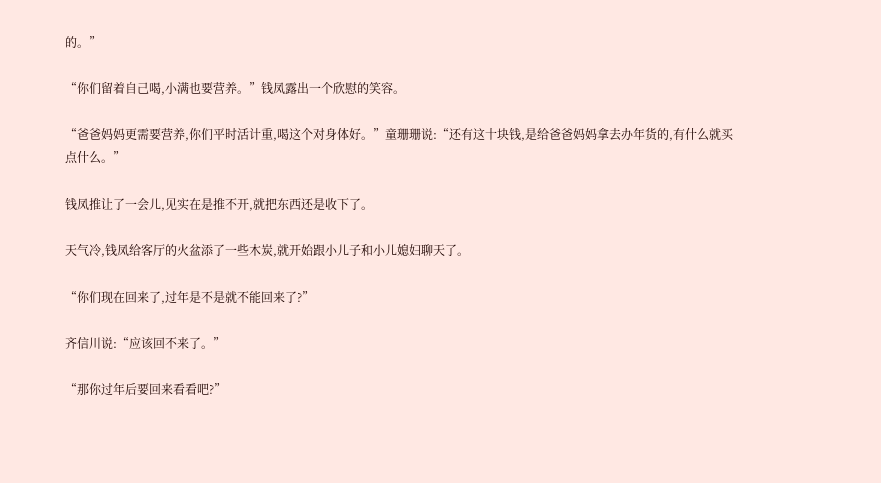的。”

“你们留着自己喝,小满也要营养。”钱凤露出一个欣慰的笑容。

“爸爸妈妈更需要营养,你们平时活计重,喝这个对身体好。”童珊珊说:“还有这十块钱,是给爸爸妈妈拿去办年货的,有什么就买点什么。”

钱凤推让了一会儿,见实在是推不开,就把东西还是收下了。

天气冷,钱凤给客厅的火盆添了一些木炭,就开始跟小儿子和小儿媳妇聊天了。

“你们现在回来了,过年是不是就不能回来了?”

齐信川说:“应该回不来了。”

“那你过年后要回来看看吧?”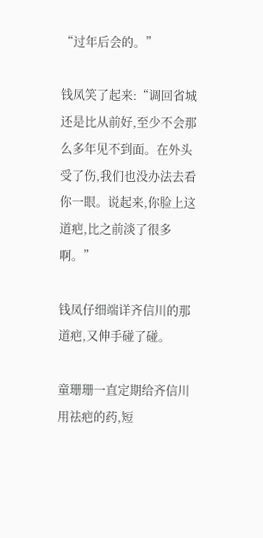“过年后会的。”

钱凤笑了起来:“调回省城还是比从前好,至少不会那么多年见不到面。在外头受了伤,我们也没办法去看你一眼。说起来,你脸上这道疤,比之前淡了很多啊。”

钱凤仔细端详齐信川的那道疤,又伸手碰了碰。

童珊珊一直定期给齐信川用祛疤的药,短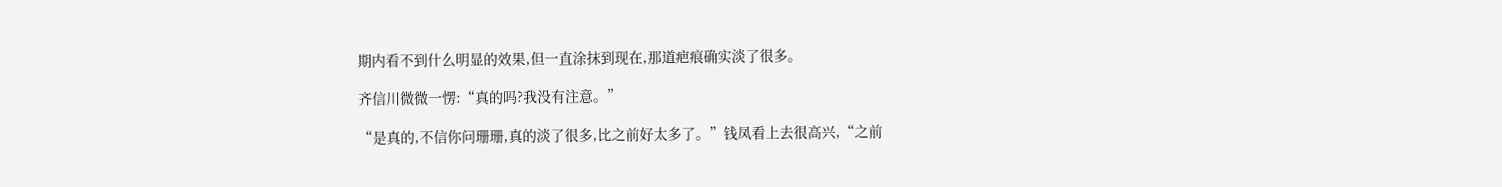期内看不到什么明显的效果,但一直涂抹到现在,那道疤痕确实淡了很多。

齐信川微微一愣:“真的吗?我没有注意。”

“是真的,不信你问珊珊,真的淡了很多,比之前好太多了。”钱凤看上去很高兴,“之前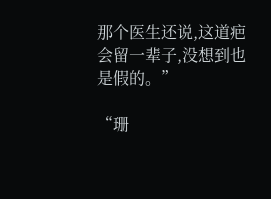那个医生还说,这道疤会留一辈子,没想到也是假的。”

“珊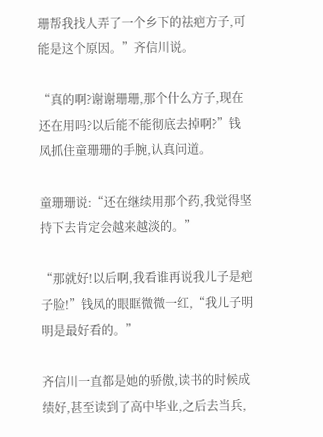珊帮我找人弄了一个乡下的祛疤方子,可能是这个原因。”齐信川说。

“真的啊?谢谢珊珊,那个什么方子,现在还在用吗?以后能不能彻底去掉啊?”钱凤抓住童珊珊的手腕,认真问道。

童珊珊说:“还在继续用那个药,我觉得坚持下去肯定会越来越淡的。”

“那就好!以后啊,我看谁再说我儿子是疤子脸!”钱凤的眼眶微微一红,“我儿子明明是最好看的。”

齐信川一直都是她的骄傲,读书的时候成绩好,甚至读到了高中毕业,之后去当兵,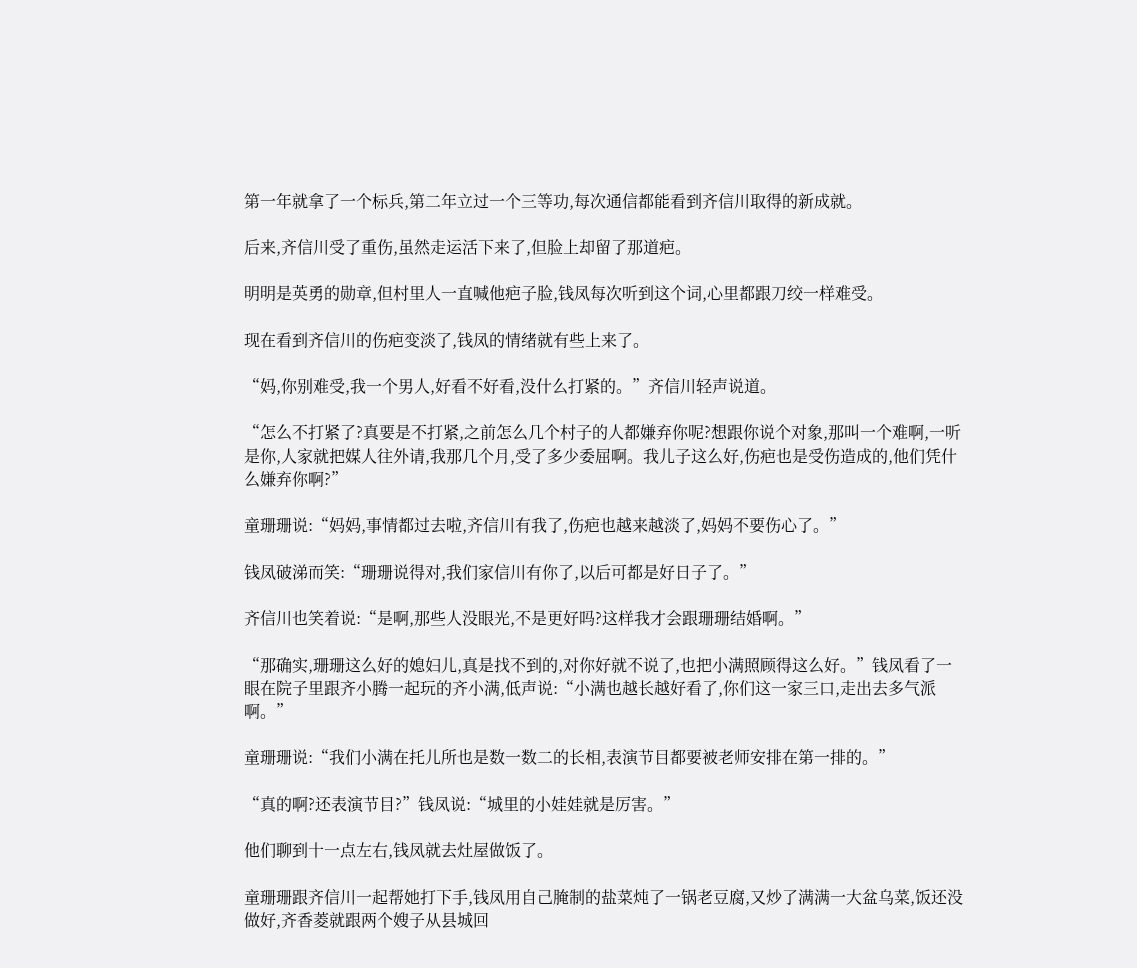第一年就拿了一个标兵,第二年立过一个三等功,每次通信都能看到齐信川取得的新成就。

后来,齐信川受了重伤,虽然走运活下来了,但脸上却留了那道疤。

明明是英勇的勋章,但村里人一直喊他疤子脸,钱凤每次听到这个词,心里都跟刀绞一样难受。

现在看到齐信川的伤疤变淡了,钱凤的情绪就有些上来了。

“妈,你别难受,我一个男人,好看不好看,没什么打紧的。”齐信川轻声说道。

“怎么不打紧了?真要是不打紧,之前怎么几个村子的人都嫌弃你呢?想跟你说个对象,那叫一个难啊,一听是你,人家就把媒人往外请,我那几个月,受了多少委屈啊。我儿子这么好,伤疤也是受伤造成的,他们凭什么嫌弃你啊?”

童珊珊说:“妈妈,事情都过去啦,齐信川有我了,伤疤也越来越淡了,妈妈不要伤心了。”

钱凤破涕而笑:“珊珊说得对,我们家信川有你了,以后可都是好日子了。”

齐信川也笑着说:“是啊,那些人没眼光,不是更好吗?这样我才会跟珊珊结婚啊。”

“那确实,珊珊这么好的媳妇儿,真是找不到的,对你好就不说了,也把小满照顾得这么好。”钱凤看了一眼在院子里跟齐小腾一起玩的齐小满,低声说:“小满也越长越好看了,你们这一家三口,走出去多气派啊。”

童珊珊说:“我们小满在托儿所也是数一数二的长相,表演节目都要被老师安排在第一排的。”

“真的啊?还表演节目?”钱凤说:“城里的小娃娃就是厉害。”

他们聊到十一点左右,钱凤就去灶屋做饭了。

童珊珊跟齐信川一起帮她打下手,钱凤用自己腌制的盐菜炖了一锅老豆腐,又炒了满满一大盆乌菜,饭还没做好,齐香菱就跟两个嫂子从县城回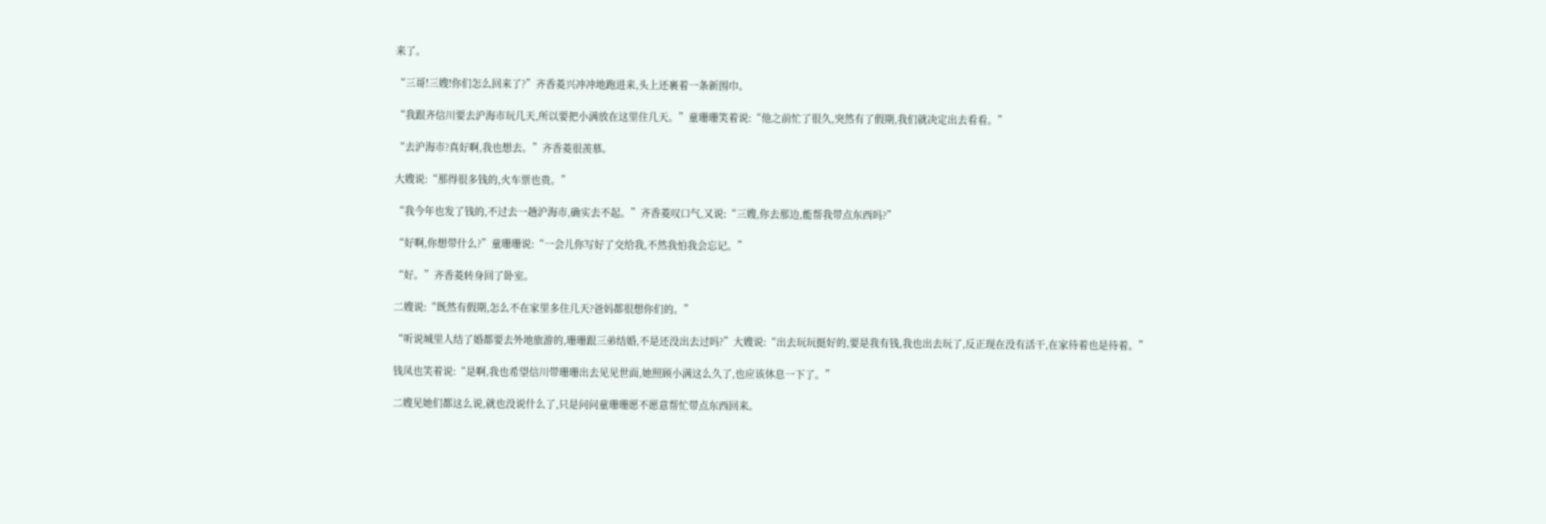来了。

“三哥!三嫂!你们怎么回来了?”齐香菱兴冲冲地跑进来,头上还裹着一条新围巾。

“我跟齐信川要去沪海市玩几天,所以要把小满放在这里住几天。”童珊珊笑着说:“他之前忙了很久,突然有了假期,我们就决定出去看看。”

“去沪海市?真好啊,我也想去。”齐香菱很羡慕。

大嫂说:“那得很多钱的,火车票也贵。”

“我今年也发了钱的,不过去一趟沪海市,确实去不起。”齐香菱叹口气,又说:“三嫂,你去那边,能帮我带点东西吗?”

“好啊,你想带什么?”童珊珊说:“一会儿你写好了交给我,不然我怕我会忘记。”

“好。”齐香菱转身回了卧室。

二嫂说:“既然有假期,怎么不在家里多住几天?爸妈都很想你们的。”

“听说城里人结了婚都要去外地旅游的,珊珊跟三弟结婚,不是还没出去过吗?”大嫂说:“出去玩玩挺好的,要是我有钱,我也出去玩了,反正现在没有活干,在家待着也是待着。”

钱凤也笑着说:“是啊,我也希望信川带珊珊出去见见世面,她照顾小满这么久了,也应该休息一下了。”

二嫂见她们都这么说,就也没说什么了,只是问问童珊珊愿不愿意帮忙带点东西回来。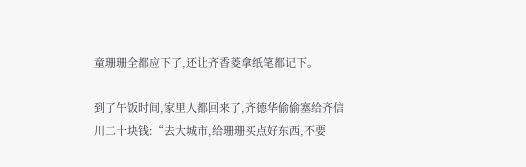童珊珊全都应下了,还让齐香菱拿纸笔都记下。

到了午饭时间,家里人都回来了,齐德华偷偷塞给齐信川二十块钱:“去大城市,给珊珊买点好东西,不要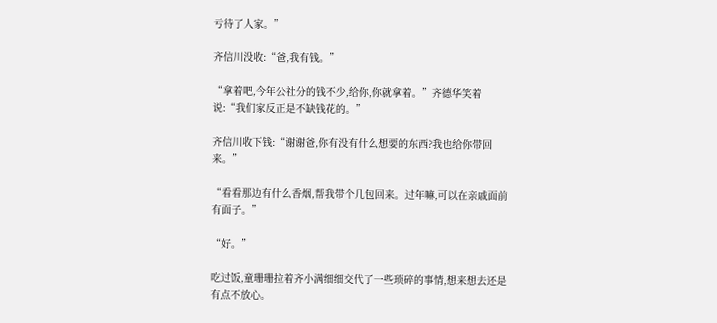亏待了人家。”

齐信川没收:“爸,我有钱。”

“拿着吧,今年公社分的钱不少,给你,你就拿着。”齐德华笑着说:“我们家反正是不缺钱花的。”

齐信川收下钱:“谢谢爸,你有没有什么想要的东西?我也给你带回来。”

“看看那边有什么香烟,帮我带个几包回来。过年嘛,可以在亲戚面前有面子。”

“好。”

吃过饭,童珊珊拉着齐小满细细交代了一些琐碎的事情,想来想去还是有点不放心。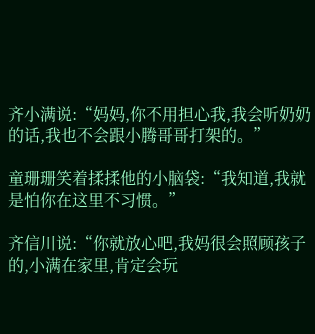齐小满说:“妈妈,你不用担心我,我会听奶奶的话,我也不会跟小腾哥哥打架的。”

童珊珊笑着揉揉他的小脑袋:“我知道,我就是怕你在这里不习惯。”

齐信川说:“你就放心吧,我妈很会照顾孩子的,小满在家里,肯定会玩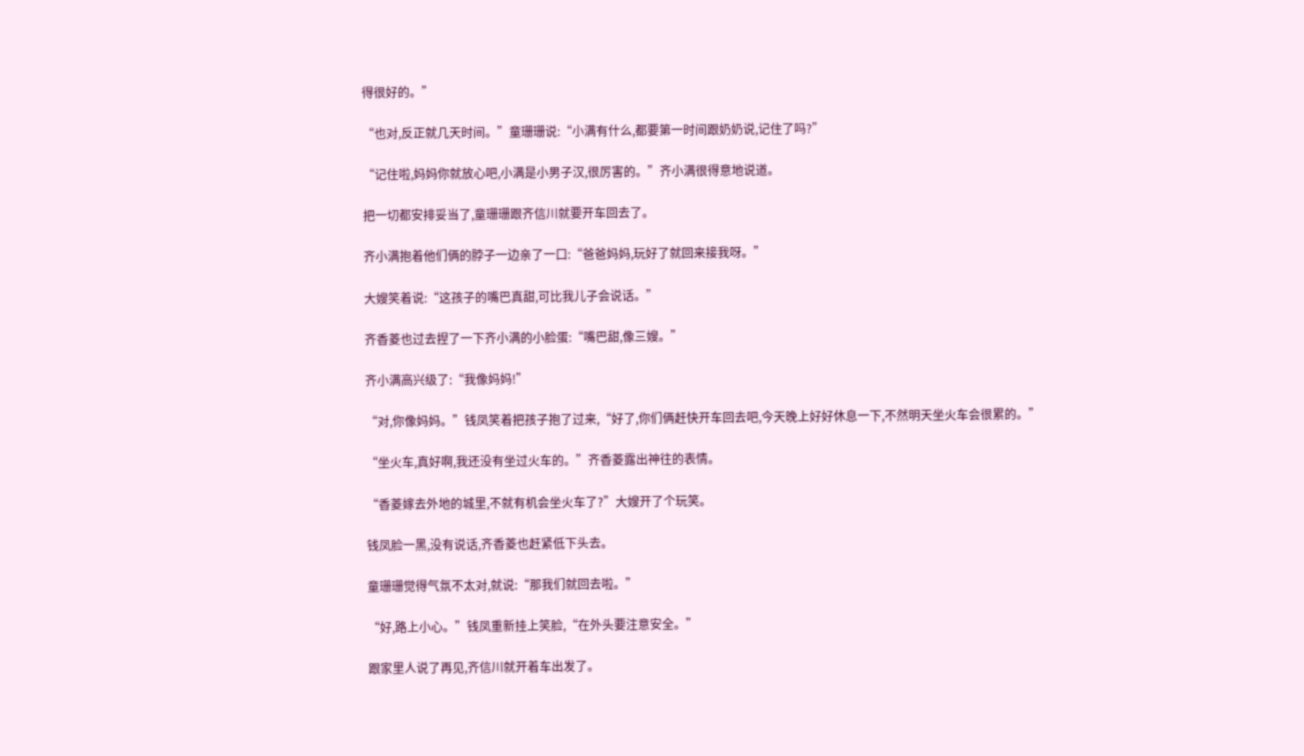得很好的。”

“也对,反正就几天时间。”童珊珊说:“小满有什么,都要第一时间跟奶奶说,记住了吗?”

“记住啦,妈妈你就放心吧,小满是小男子汉,很厉害的。”齐小满很得意地说道。

把一切都安排妥当了,童珊珊跟齐信川就要开车回去了。

齐小满抱着他们俩的脖子一边亲了一口:“爸爸妈妈,玩好了就回来接我呀。”

大嫂笑着说:“这孩子的嘴巴真甜,可比我儿子会说话。”

齐香菱也过去捏了一下齐小满的小脸蛋:“嘴巴甜,像三嫂。”

齐小满高兴级了:“我像妈妈!”

“对,你像妈妈。”钱凤笑着把孩子抱了过来,“好了,你们俩赶快开车回去吧,今天晚上好好休息一下,不然明天坐火车会很累的。”

“坐火车,真好啊,我还没有坐过火车的。”齐香菱露出神往的表情。

“香菱嫁去外地的城里,不就有机会坐火车了?”大嫂开了个玩笑。

钱凤脸一黑,没有说话,齐香菱也赶紧低下头去。

童珊珊觉得气氛不太对,就说:“那我们就回去啦。”

“好,路上小心。”钱凤重新挂上笑脸,“在外头要注意安全。”

跟家里人说了再见,齐信川就开着车出发了。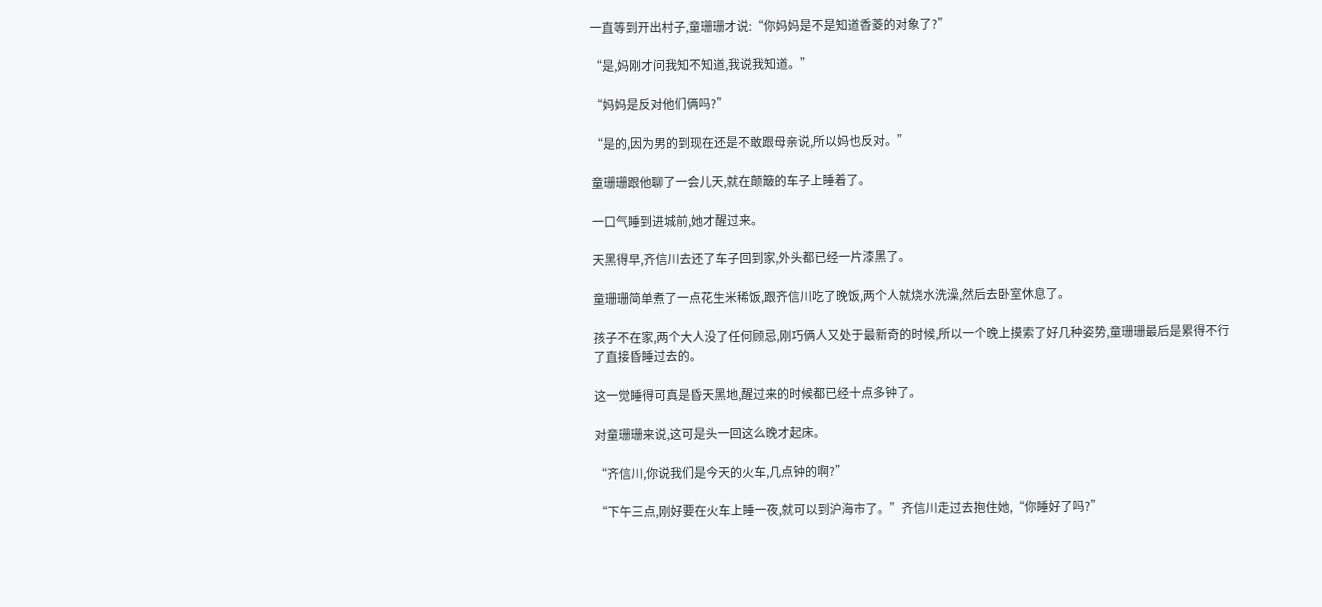一直等到开出村子,童珊珊才说:“你妈妈是不是知道香菱的对象了?”

“是,妈刚才问我知不知道,我说我知道。”

“妈妈是反对他们俩吗?”

“是的,因为男的到现在还是不敢跟母亲说,所以妈也反对。”

童珊珊跟他聊了一会儿天,就在颠簸的车子上睡着了。

一口气睡到进城前,她才醒过来。

天黑得早,齐信川去还了车子回到家,外头都已经一片漆黑了。

童珊珊简单煮了一点花生米稀饭,跟齐信川吃了晚饭,两个人就烧水洗澡,然后去卧室休息了。

孩子不在家,两个大人没了任何顾忌,刚巧俩人又处于最新奇的时候,所以一个晚上摸索了好几种姿势,童珊珊最后是累得不行了直接昏睡过去的。

这一觉睡得可真是昏天黑地,醒过来的时候都已经十点多钟了。

对童珊珊来说,这可是头一回这么晚才起床。

“齐信川,你说我们是今天的火车,几点钟的啊?”

“下午三点,刚好要在火车上睡一夜,就可以到沪海市了。”齐信川走过去抱住她,“你睡好了吗?”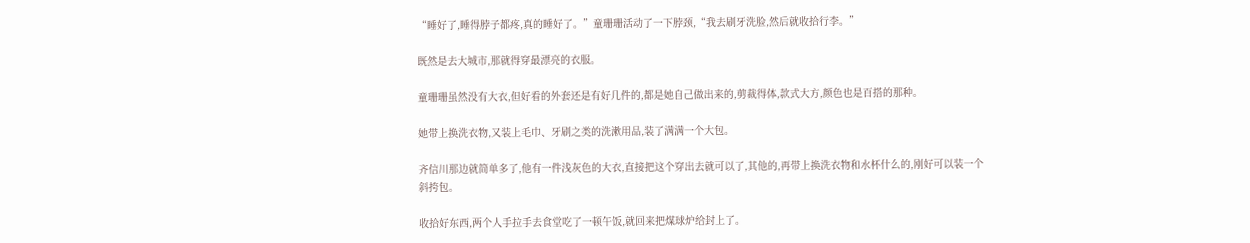“睡好了,睡得脖子都疼,真的睡好了。”童珊珊活动了一下脖颈,“我去刷牙洗脸,然后就收拾行李。”

既然是去大城市,那就得穿最漂亮的衣服。

童珊珊虽然没有大衣,但好看的外套还是有好几件的,都是她自己做出来的,剪裁得体,款式大方,颜色也是百搭的那种。

她带上换洗衣物,又装上毛巾、牙刷之类的洗漱用品,装了满满一个大包。

齐信川那边就简单多了,他有一件浅灰色的大衣,直接把这个穿出去就可以了,其他的,再带上换洗衣物和水杯什么的,刚好可以装一个斜挎包。

收拾好东西,两个人手拉手去食堂吃了一顿午饭,就回来把煤球炉给封上了。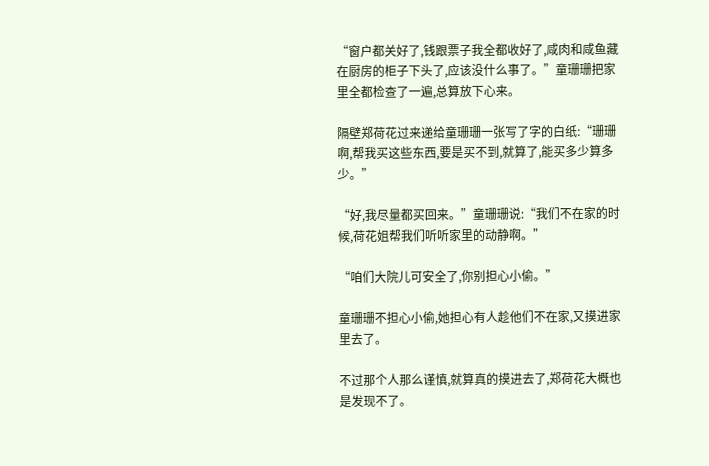“窗户都关好了,钱跟票子我全都收好了,咸肉和咸鱼藏在厨房的柜子下头了,应该没什么事了。”童珊珊把家里全都检查了一遍,总算放下心来。

隔壁郑荷花过来递给童珊珊一张写了字的白纸:“珊珊啊,帮我买这些东西,要是买不到,就算了,能买多少算多少。”

“好,我尽量都买回来。”童珊珊说:“我们不在家的时候,荷花姐帮我们听听家里的动静啊。”

“咱们大院儿可安全了,你别担心小偷。”

童珊珊不担心小偷,她担心有人趁他们不在家,又摸进家里去了。

不过那个人那么谨慎,就算真的摸进去了,郑荷花大概也是发现不了。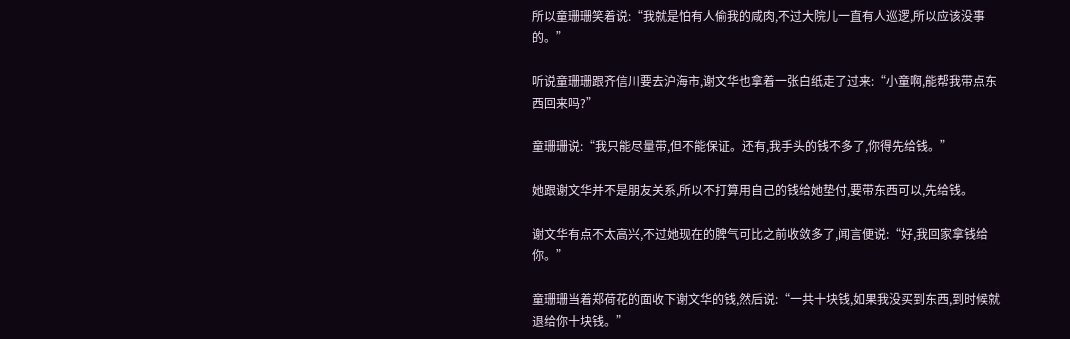所以童珊珊笑着说:“我就是怕有人偷我的咸肉,不过大院儿一直有人巡逻,所以应该没事的。”

听说童珊珊跟齐信川要去沪海市,谢文华也拿着一张白纸走了过来:“小童啊,能帮我带点东西回来吗?”

童珊珊说:“我只能尽量带,但不能保证。还有,我手头的钱不多了,你得先给钱。”

她跟谢文华并不是朋友关系,所以不打算用自己的钱给她垫付,要带东西可以,先给钱。

谢文华有点不太高兴,不过她现在的脾气可比之前收敛多了,闻言便说:“好,我回家拿钱给你。”

童珊珊当着郑荷花的面收下谢文华的钱,然后说:“一共十块钱,如果我没买到东西,到时候就退给你十块钱。”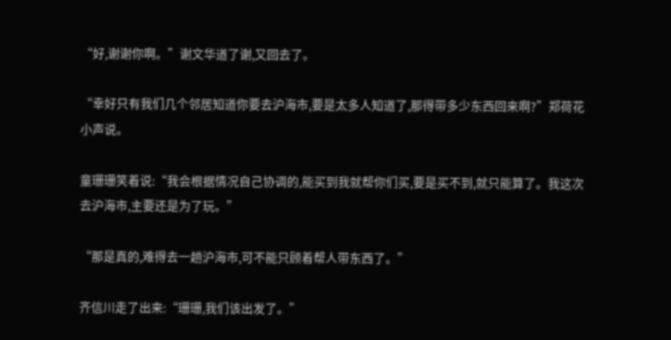“好,谢谢你啊。”谢文华道了谢,又回去了。

“幸好只有我们几个邻居知道你要去沪海市,要是太多人知道了,那得带多少东西回来啊?”郑荷花小声说。

童珊珊笑着说:“我会根据情况自己协调的,能买到我就帮你们买,要是买不到,就只能算了。我这次去沪海市,主要还是为了玩。”

“那是真的,难得去一趟沪海市,可不能只顾着帮人带东西了。”

齐信川走了出来:“珊珊,我们该出发了。”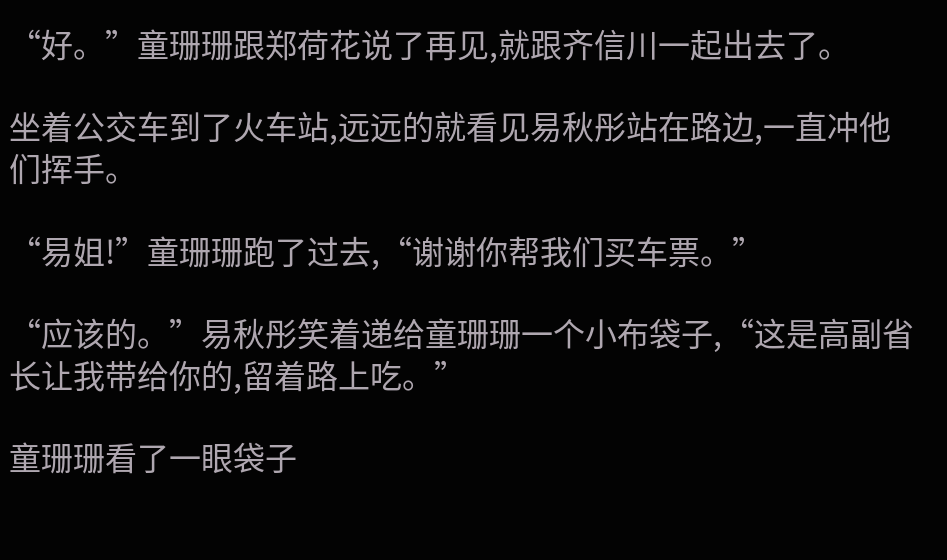“好。”童珊珊跟郑荷花说了再见,就跟齐信川一起出去了。

坐着公交车到了火车站,远远的就看见易秋彤站在路边,一直冲他们挥手。

“易姐!”童珊珊跑了过去,“谢谢你帮我们买车票。”

“应该的。”易秋彤笑着递给童珊珊一个小布袋子,“这是高副省长让我带给你的,留着路上吃。”

童珊珊看了一眼袋子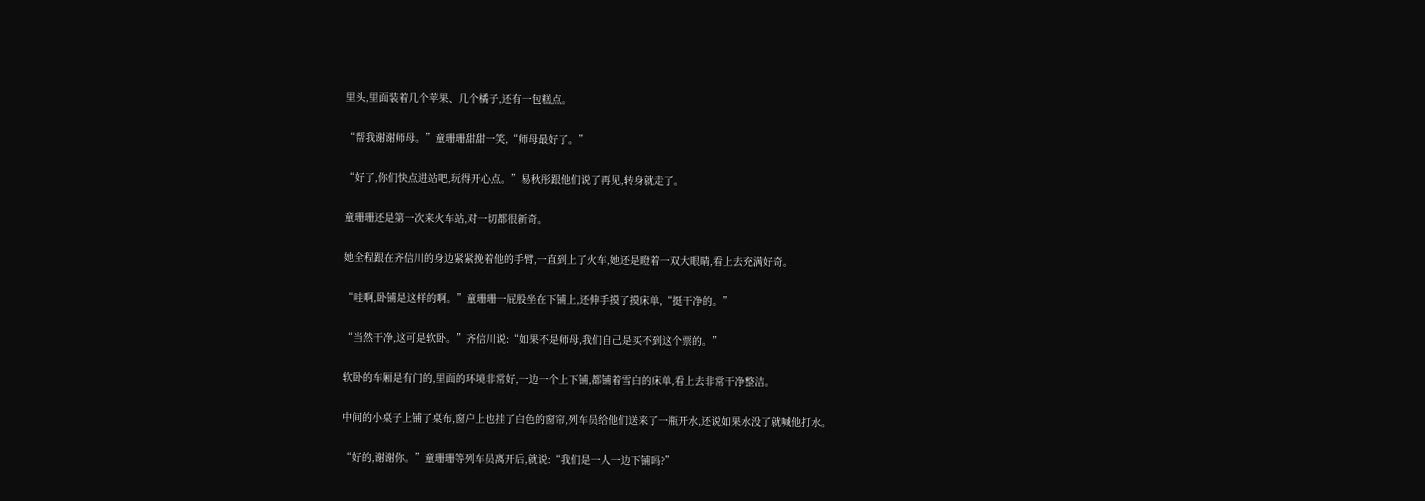里头,里面装着几个苹果、几个橘子,还有一包糕点。

“帮我谢谢师母。”童珊珊甜甜一笑,“师母最好了。”

“好了,你们快点进站吧,玩得开心点。”易秋彤跟他们说了再见,转身就走了。

童珊珊还是第一次来火车站,对一切都很新奇。

她全程跟在齐信川的身边紧紧挽着他的手臂,一直到上了火车,她还是瞪着一双大眼睛,看上去充满好奇。

“哇啊,卧铺是这样的啊。”童珊珊一屁股坐在下铺上,还伸手摸了摸床单,“挺干净的。”

“当然干净,这可是软卧。”齐信川说:“如果不是师母,我们自己是买不到这个票的。”

软卧的车厢是有门的,里面的环境非常好,一边一个上下铺,都铺着雪白的床单,看上去非常干净整洁。

中间的小桌子上铺了桌布,窗户上也挂了白色的窗帘,列车员给他们送来了一瓶开水,还说如果水没了就喊他打水。

“好的,谢谢你。”童珊珊等列车员离开后,就说:“我们是一人一边下铺吗?”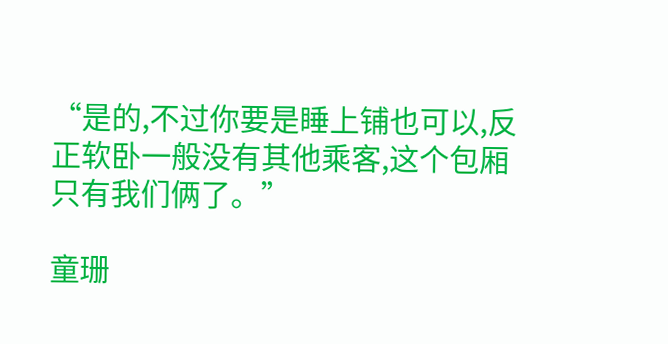“是的,不过你要是睡上铺也可以,反正软卧一般没有其他乘客,这个包厢只有我们俩了。”

童珊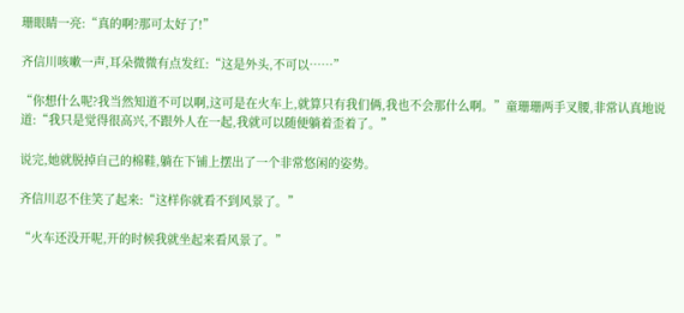珊眼睛一亮:“真的啊?那可太好了!”

齐信川咳嗽一声,耳朵微微有点发红:“这是外头,不可以……”

“你想什么呢?我当然知道不可以啊,这可是在火车上,就算只有我们俩,我也不会那什么啊。”童珊珊两手叉腰,非常认真地说道:“我只是觉得很高兴,不跟外人在一起,我就可以随便躺着歪着了。”

说完,她就脱掉自己的棉鞋,躺在下铺上摆出了一个非常悠闲的姿势。

齐信川忍不住笑了起来:“这样你就看不到风景了。”

“火车还没开呢,开的时候我就坐起来看风景了。”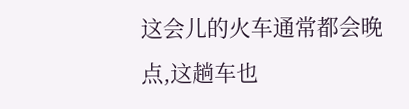这会儿的火车通常都会晚点,这趟车也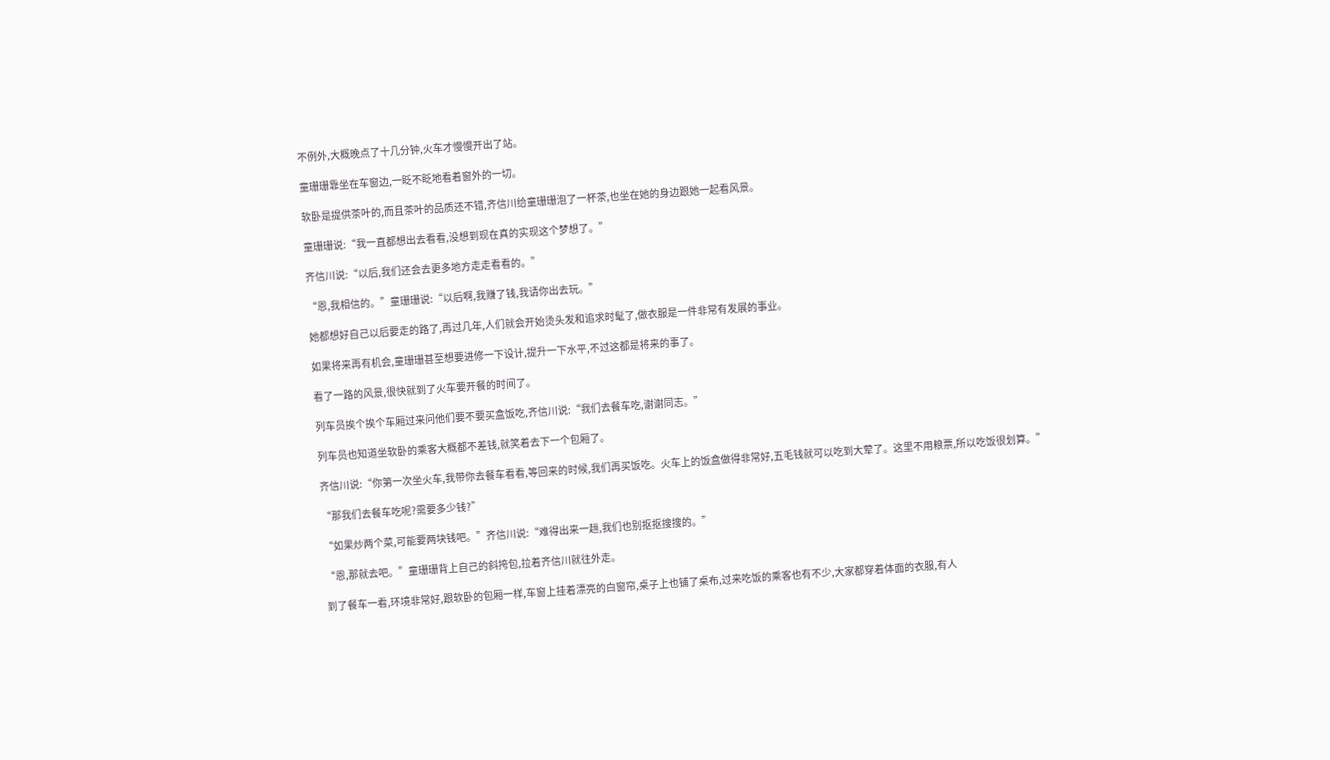不例外,大概晚点了十几分钟,火车才慢慢开出了站。

童珊珊靠坐在车窗边,一眨不眨地看着窗外的一切。

软卧是提供茶叶的,而且茶叶的品质还不错,齐信川给童珊珊泡了一杯茶,也坐在她的身边跟她一起看风景。

童珊珊说:“我一直都想出去看看,没想到现在真的实现这个梦想了。”

齐信川说:“以后,我们还会去更多地方走走看看的。”

“恩,我相信的。”童珊珊说:“以后啊,我赚了钱,我请你出去玩。”

她都想好自己以后要走的路了,再过几年,人们就会开始烫头发和追求时髦了,做衣服是一件非常有发展的事业。

如果将来再有机会,童珊珊甚至想要进修一下设计,提升一下水平,不过这都是将来的事了。

看了一路的风景,很快就到了火车要开餐的时间了。

列车员挨个挨个车厢过来问他们要不要买盒饭吃,齐信川说:“我们去餐车吃,谢谢同志。”

列车员也知道坐软卧的乘客大概都不差钱,就笑着去下一个包厢了。

齐信川说:“你第一次坐火车,我带你去餐车看看,等回来的时候,我们再买饭吃。火车上的饭盒做得非常好,五毛钱就可以吃到大荤了。这里不用粮票,所以吃饭很划算。”

“那我们去餐车吃呢?需要多少钱?”

“如果炒两个菜,可能要两块钱吧。”齐信川说:“难得出来一趟,我们也别抠抠搜搜的。”

“恩,那就去吧。”童珊珊背上自己的斜挎包,拉着齐信川就往外走。

到了餐车一看,环境非常好,跟软卧的包厢一样,车窗上挂着漂亮的白窗帘,桌子上也铺了桌布,过来吃饭的乘客也有不少,大家都穿着体面的衣服,有人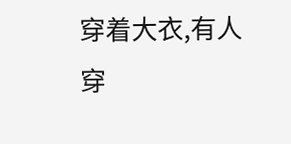穿着大衣,有人穿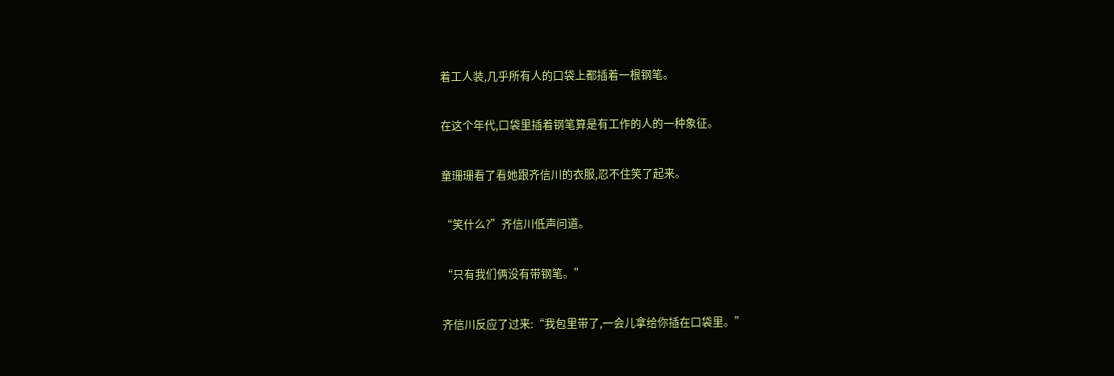着工人装,几乎所有人的口袋上都插着一根钢笔。

在这个年代,口袋里插着钢笔算是有工作的人的一种象征。

童珊珊看了看她跟齐信川的衣服,忍不住笑了起来。

“笑什么?”齐信川低声问道。

“只有我们俩没有带钢笔。”

齐信川反应了过来:“我包里带了,一会儿拿给你插在口袋里。”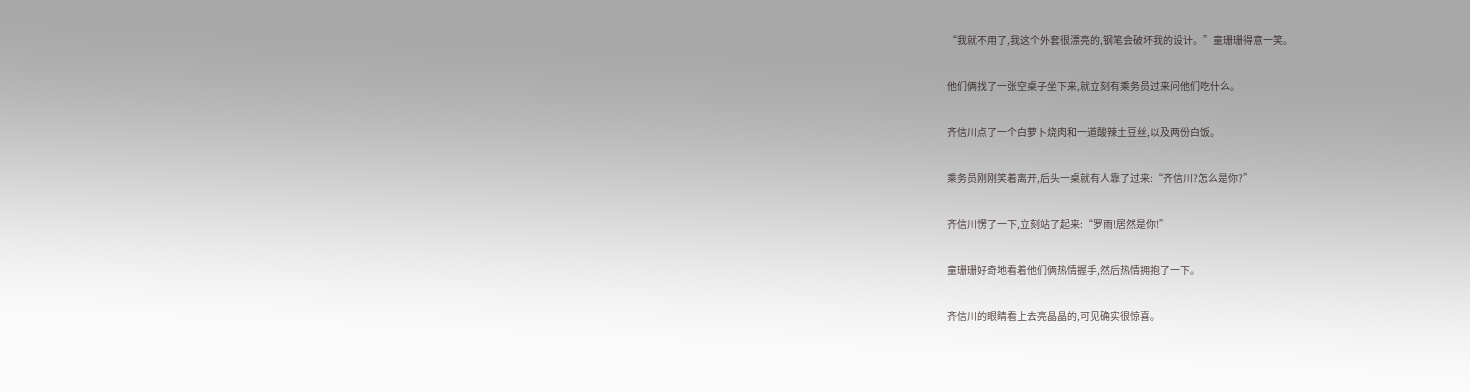“我就不用了,我这个外套很漂亮的,钢笔会破坏我的设计。”童珊珊得意一笑。

他们俩找了一张空桌子坐下来,就立刻有乘务员过来问他们吃什么。

齐信川点了一个白萝卜烧肉和一道酸辣土豆丝,以及两份白饭。

乘务员刚刚笑着离开,后头一桌就有人靠了过来:“齐信川?怎么是你?”

齐信川愣了一下,立刻站了起来:“罗雨!居然是你!”

童珊珊好奇地看着他们俩热情握手,然后热情拥抱了一下。

齐信川的眼睛看上去亮晶晶的,可见确实很惊喜。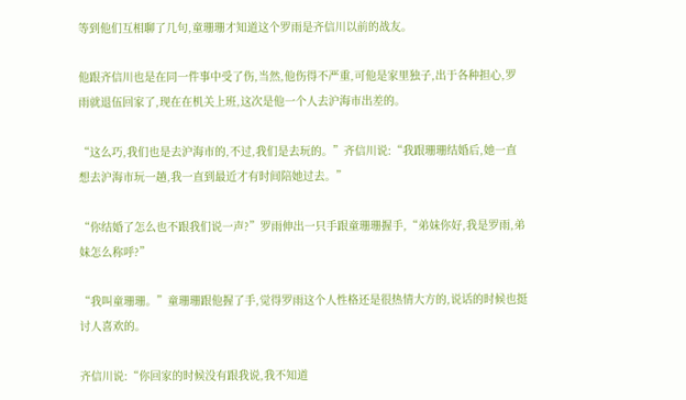等到他们互相聊了几句,童珊珊才知道这个罗雨是齐信川以前的战友。

他跟齐信川也是在同一件事中受了伤,当然,他伤得不严重,可他是家里独子,出于各种担心,罗雨就退伍回家了,现在在机关上班,这次是他一个人去沪海市出差的。

“这么巧,我们也是去沪海市的,不过,我们是去玩的。”齐信川说:“我跟珊珊结婚后,她一直想去沪海市玩一趟,我一直到最近才有时间陪她过去。”

“你结婚了怎么也不跟我们说一声?”罗雨伸出一只手跟童珊珊握手,“弟妹你好,我是罗雨,弟妹怎么称呼?”

“我叫童珊珊。”童珊珊跟他握了手,觉得罗雨这个人性格还是很热情大方的,说话的时候也挺讨人喜欢的。

齐信川说:“你回家的时候没有跟我说,我不知道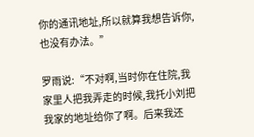你的通讯地址,所以就算我想告诉你,也没有办法。”

罗雨说:“不对啊,当时你在住院,我家里人把我弄走的时候,我托小刘把我家的地址给你了啊。后来我还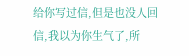给你写过信,但是也没人回信,我以为你生气了,所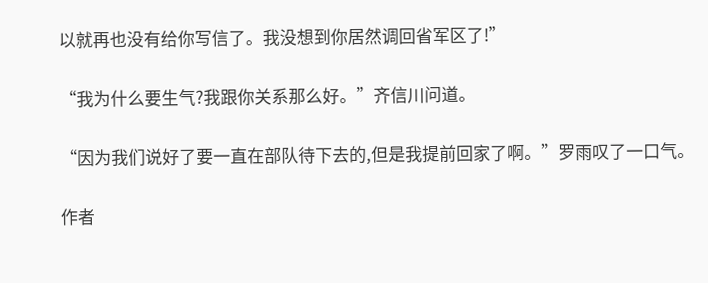以就再也没有给你写信了。我没想到你居然调回省军区了!”

“我为什么要生气?我跟你关系那么好。”齐信川问道。

“因为我们说好了要一直在部队待下去的,但是我提前回家了啊。”罗雨叹了一口气。

作者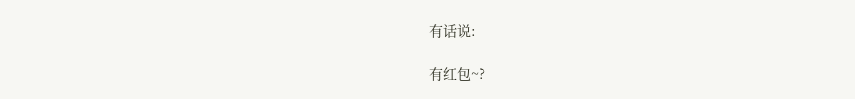有话说:

有红包~?